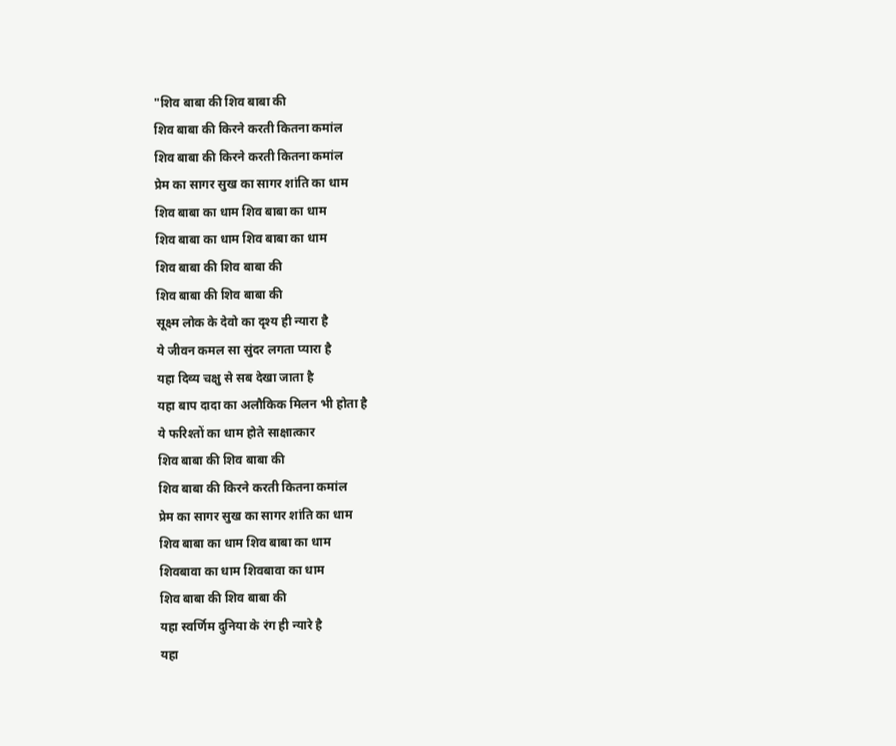"शिव बाबा की शिव बाबा की
शिव बाबा की किरने करती कितना कमांल
शिव बाबा की किरने करती कितना कमांल
प्रेम का सागर सुख का सागर शांति का धाम
शिव बाबा का धाम शिव बाबा का धाम
शिव बाबा का धाम शिव बाबा का धाम
शिव बाबा की शिव बाबा की
शिव बाबा की शिव बाबा की
सूक्ष्म लोक के देवो का दृश्य ही न्यारा है
ये जीवन कमल सा सुंदर लगता प्यारा है
यहा दिव्य चक्षु से सब देखा जाता है
यहा बाप दादा का अलौकिक मिलन भी होता है
ये फरिश्तों का धाम होते साक्षात्कार
शिव बाबा की शिव बाबा की
शिव बाबा की किरने करती कितना कमांल
प्रेम का सागर सुख का सागर शांति का धाम
शिव बाबा का धाम शिव बाबा का धाम
शिवबावा का धाम शिवबावा का धाम
शिव बाबा की शिव बाबा की
यहा स्वर्णिम दुनिया के रंग ही न्यारे है
यहा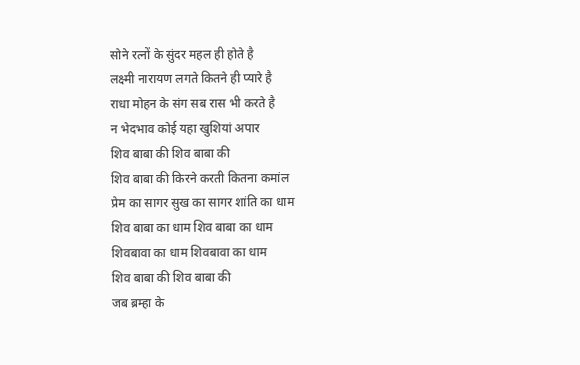सोने रत्नों के सुंदर महल ही होते है
लक्ष्मी नारायण लगते कितने ही प्यारे है
राधा मोहन के संग सब रास भी करते है
न भेदभाव कोई यहा खुशियां अपार
शिव बाबा की शिव बाबा की
शिव बाबा की किरने करती कितना कमांल
प्रेम का सागर सुख का सागर शांति का धाम
शिव बाबा का धाम शिव बाबा का धाम
शिवबावा का धाम शिवबावा का धाम
शिव बाबा की शिव बाबा की
जब ब्रम्हा के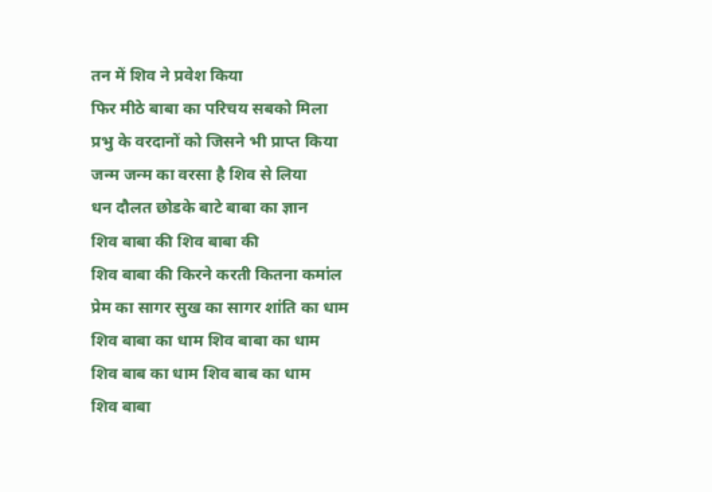तन में शिव ने प्रवेश किया
फिर मीठे बाबा का परिचय सबको मिला
प्रभु के वरदानों को जिसने भी प्राप्त किया
जन्म जन्म का वरसा है शिव से लिया
धन दौलत छोडके बाटे बाबा का ज्ञान
शिव बाबा की शिव बाबा की
शिव बाबा की किरने करती कितना कमांल
प्रेम का सागर सुख का सागर शांति का धाम
शिव बाबा का धाम शिव बाबा का धाम
शिव बाब का धाम शिव बाब का धाम
शिव बाबा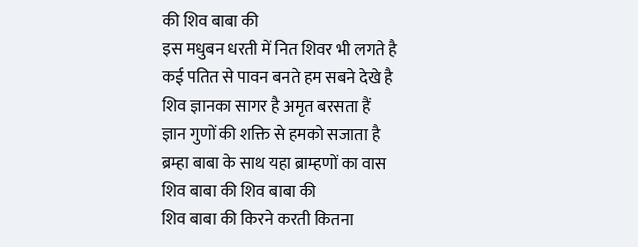की शिव बाबा की
इस मधुबन धरती में नित शिवर भी लगते है
कई पतित से पावन बनते हम सबने देखे है
शिव ज्ञानका सागर है अमृत बरसता हैं
ज्ञान गुणों की शक्ति से हमको सजाता है
ब्रम्हा बाबा के साथ यहा ब्राम्हणों का वास
शिव बाबा की शिव बाबा की
शिव बाबा की किरने करती कितना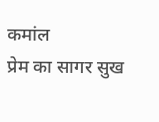कमांल
प्रेम का सागर सुख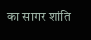का सागर शांति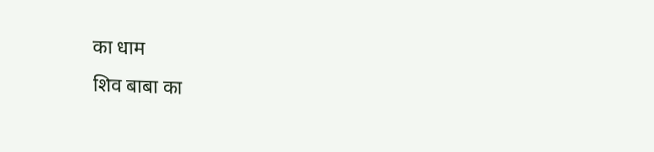का धाम
शिव बाबा का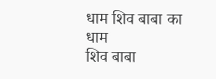धाम शिव बाबा का धाम
शिव बाबा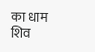का धाम शिव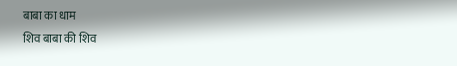बाबा का धाम
शिव बाबा की शिव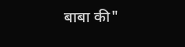बाबा की"